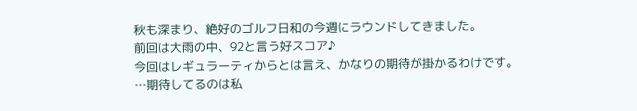秋も深まり、絶好のゴルフ日和の今週にラウンドしてきました。
前回は大雨の中、92と言う好スコア♪
今回はレギュラーティからとは言え、かなりの期待が掛かるわけです。
…期待してるのは私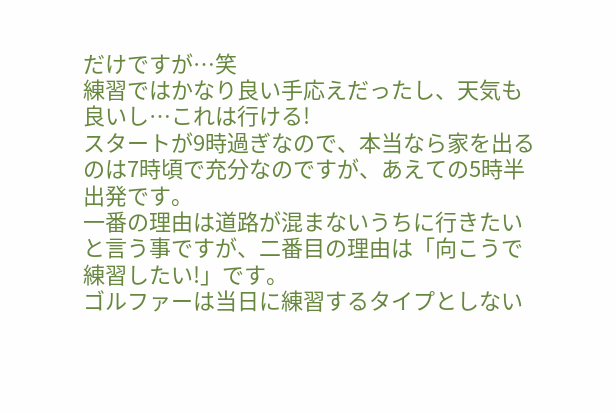だけですが…笑
練習ではかなり良い手応えだったし、天気も良いし…これは行ける!
スタートが9時過ぎなので、本当なら家を出るのは7時頃で充分なのですが、あえての5時半出発です。
一番の理由は道路が混まないうちに行きたいと言う事ですが、二番目の理由は「向こうで練習したい!」です。
ゴルファーは当日に練習するタイプとしない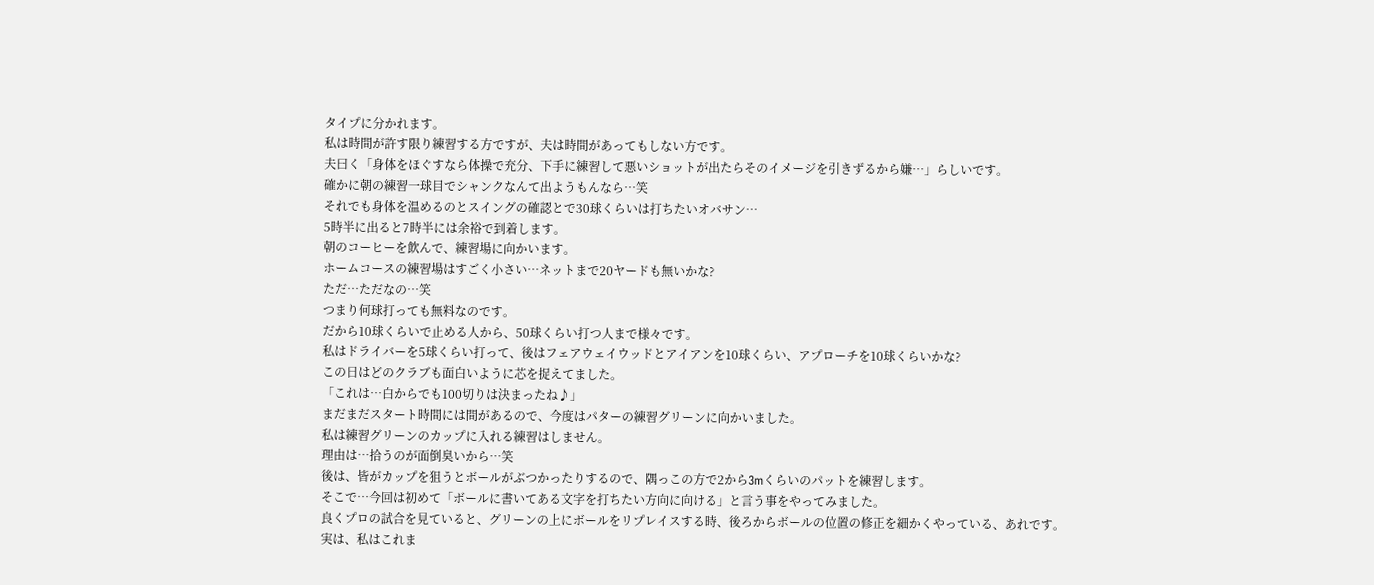タイプに分かれます。
私は時間が許す限り練習する方ですが、夫は時間があってもしない方です。
夫曰く「身体をほぐすなら体操で充分、下手に練習して悪いショットが出たらそのイメージを引きずるから嫌…」らしいです。
確かに朝の練習一球目でシャンクなんて出ようもんなら…笑
それでも身体を温めるのとスイングの確認とで30球くらいは打ちたいオバサン…
5時半に出ると7時半には余裕で到着します。
朝のコーヒーを飲んで、練習場に向かいます。
ホームコースの練習場はすごく小さい…ネットまで20ヤードも無いかな?
ただ…ただなの…笑
つまり何球打っても無料なのです。
だから10球くらいで止める人から、50球くらい打つ人まで様々です。
私はドライバーを5球くらい打って、後はフェアウェイウッドとアイアンを10球くらい、アプローチを10球くらいかな?
この日はどのクラブも面白いように芯を捉えてました。
「これは…白からでも100切りは決まったね♪」
まだまだスタート時間には間があるので、今度はパターの練習グリーンに向かいました。
私は練習グリーンのカップに入れる練習はしません。
理由は…拾うのが面倒臭いから…笑
後は、皆がカップを狙うとボールがぶつかったりするので、隅っこの方で2から3mくらいのパットを練習します。
そこで…今回は初めて「ボールに書いてある文字を打ちたい方向に向ける」と言う事をやってみました。
良くプロの試合を見ていると、グリーンの上にボールをリプレイスする時、後ろからボールの位置の修正を細かくやっている、あれです。
実は、私はこれま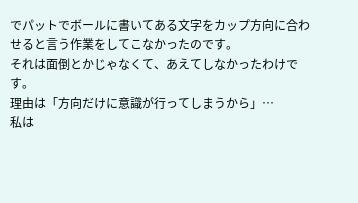でパットでボールに書いてある文字をカップ方向に合わせると言う作業をしてこなかったのです。
それは面倒とかじゃなくて、あえてしなかったわけです。
理由は「方向だけに意識が行ってしまうから」…
私は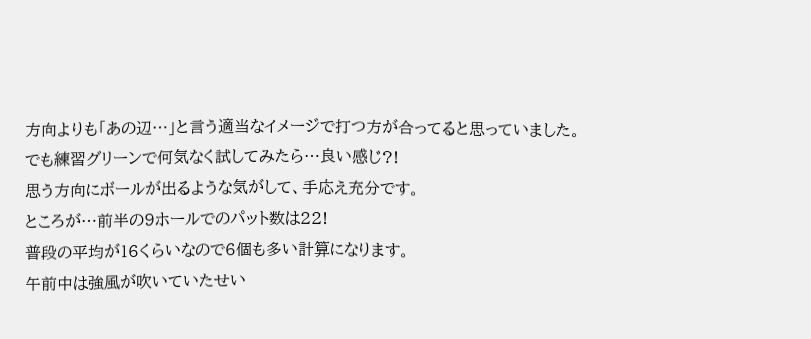方向よりも「あの辺…」と言う適当なイメージで打つ方が合ってると思っていました。
でも練習グリーンで何気なく試してみたら…良い感じ?!
思う方向にボールが出るような気がして、手応え充分です。
ところが…前半の9ホールでのパット数は22!
普段の平均が16くらいなので6個も多い計算になります。
午前中は強風が吹いていたせい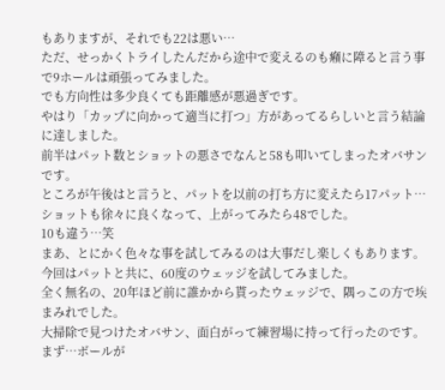もありますが、それでも22は悪い…
ただ、せっかくトライしたんだから途中で変えるのも癪に障ると言う事で9ホールは頑張ってみました。
でも方向性は多少良くても距離感が悪過ぎです。
やはり「カップに向かって適当に打つ」方があってるらしいと言う結論に達しました。
前半はパット数とショットの悪さでなんと58も叩いてしまったオバサンです。
ところが午後はと言うと、パットを以前の打ち方に変えたら17パット…
ショットも徐々に良くなって、上がってみたら48でした。
10も違う…笑
まあ、とにかく色々な事を試してみるのは大事だし楽しくもあります。
今回はパットと共に、60度のウェッジを試してみました。
全く無名の、20年ほど前に誰かから貰ったウェッジで、隅っこの方で埃まみれでした。
大掃除で見つけたオバサン、面白がって練習場に持って行ったのです。
まず…ボールが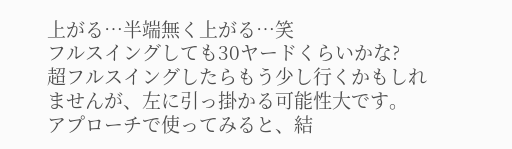上がる…半端無く上がる…笑
フルスイングしても30ヤードくらいかな?
超フルスイングしたらもう少し行くかもしれませんが、左に引っ掛かる可能性大です。
アプローチで使ってみると、結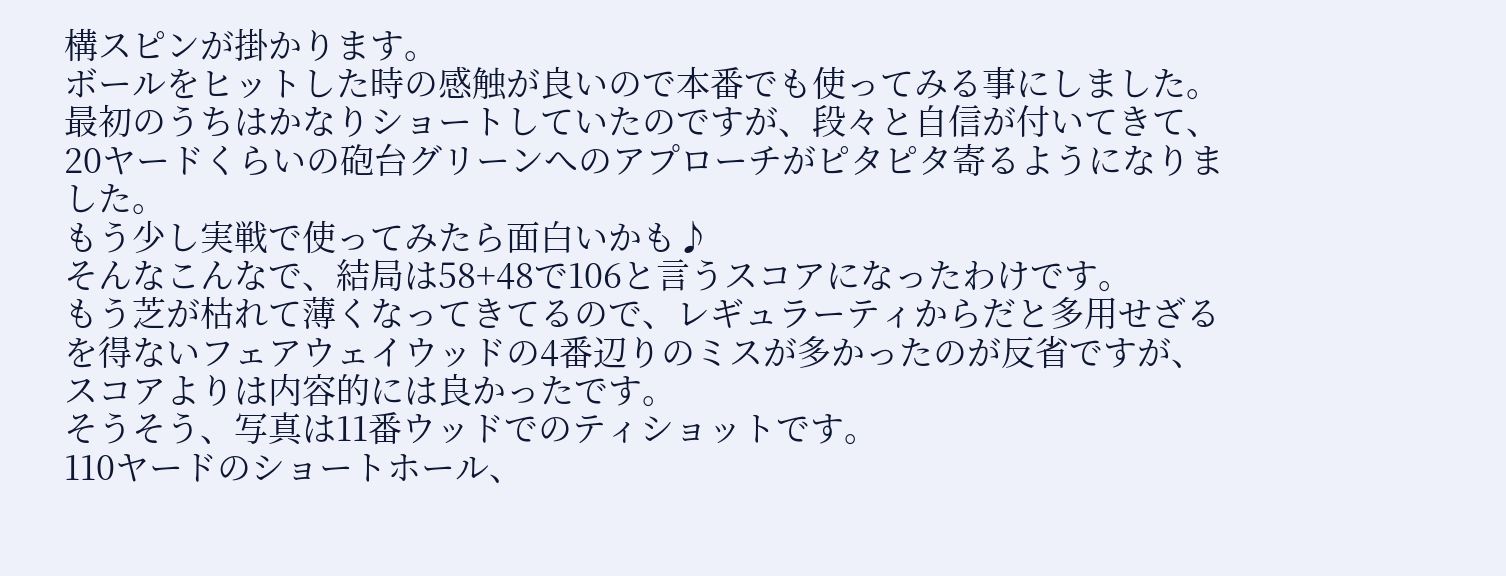構スピンが掛かります。
ボールをヒットした時の感触が良いので本番でも使ってみる事にしました。
最初のうちはかなりショートしていたのですが、段々と自信が付いてきて、20ヤードくらいの砲台グリーンへのアプローチがピタピタ寄るようになりました。
もう少し実戦で使ってみたら面白いかも♪
そんなこんなで、結局は58+48で106と言うスコアになったわけです。
もう芝が枯れて薄くなってきてるので、レギュラーティからだと多用せざるを得ないフェアウェイウッドの4番辺りのミスが多かったのが反省ですが、スコアよりは内容的には良かったです。
そうそう、写真は11番ウッドでのティショットです。
110ヤードのショートホール、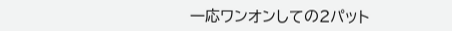一応ワンオンしての2パット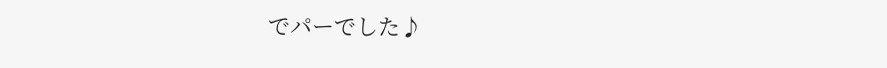でパーでした♪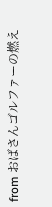from おばさんゴルファーの燃え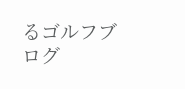るゴルフブログ